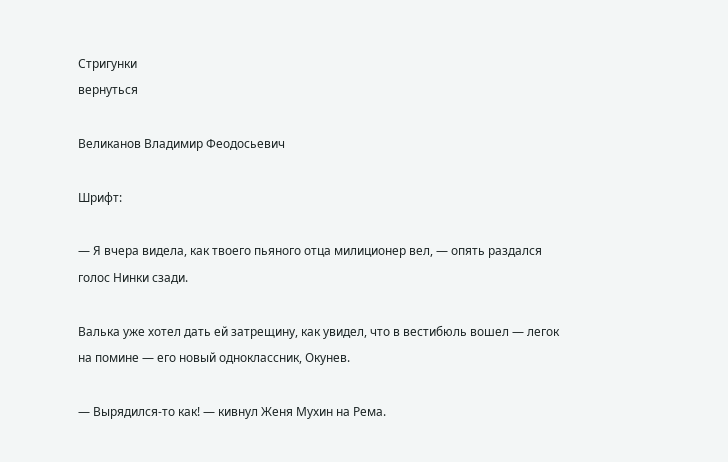Стригунки
вернуться

Великанов Владимир Феодосьевич

Шрифт:

— Я вчера видела, как твоего пьяного отца милиционер вел, — опять раздался голос Нинки сзади.

Валька уже хотел дать ей затрещину, как увидел, что в вестибюль вошел — легок на помине — его новый одноклассник, Окунев.

— Вырядился-то как! — кивнул Женя Мухин на Рема.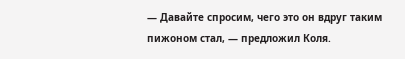— Давайте спросим, чего это он вдруг таким пижоном стал, — предложил Коля.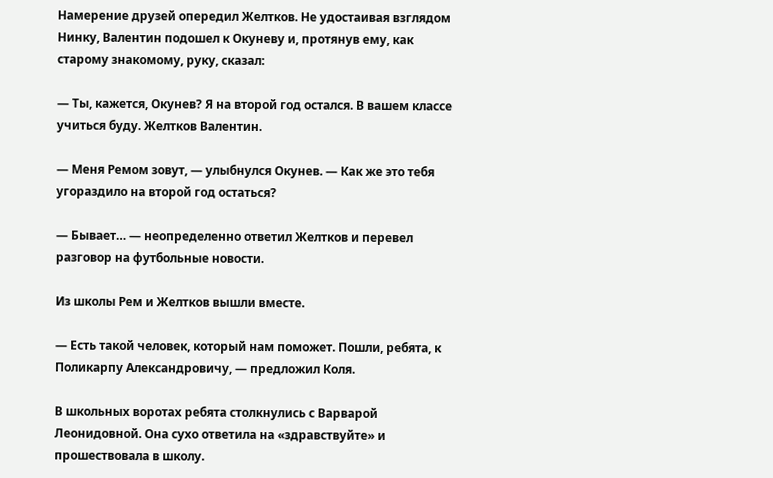Намерение друзей опередил Желтков. Не удостаивая взглядом Нинку, Валентин подошел к Окуневу и, протянув ему, как старому знакомому, руку, сказал:

— Ты, кажется, Окунев? Я на второй год остался. В вашем классе учиться буду. Желтков Валентин.

— Меня Ремом зовут, — улыбнулся Окунев. — Как же это тебя угораздило на второй год остаться?

— Бывает… — неопределенно ответил Желтков и перевел разговор на футбольные новости.

Из школы Рем и Желтков вышли вместе.

— Есть такой человек, который нам поможет. Пошли, ребята, к Поликарпу Александровичу, — предложил Коля.

В школьных воротах ребята столкнулись с Варварой Леонидовной. Она сухо ответила на «здравствуйте» и прошествовала в школу.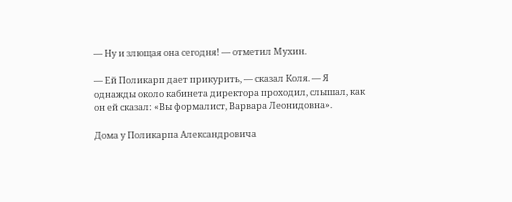— Ну и злющая она сегодня! — отметил Мухин.

— Ей Поликарп дает прикурить, — сказал Коля. — Я однажды около кабинета директора проходил, слышал, как он ей сказал: «Вы формалист, Варвара Леонидовна».

Дома у Поликарпа Александровича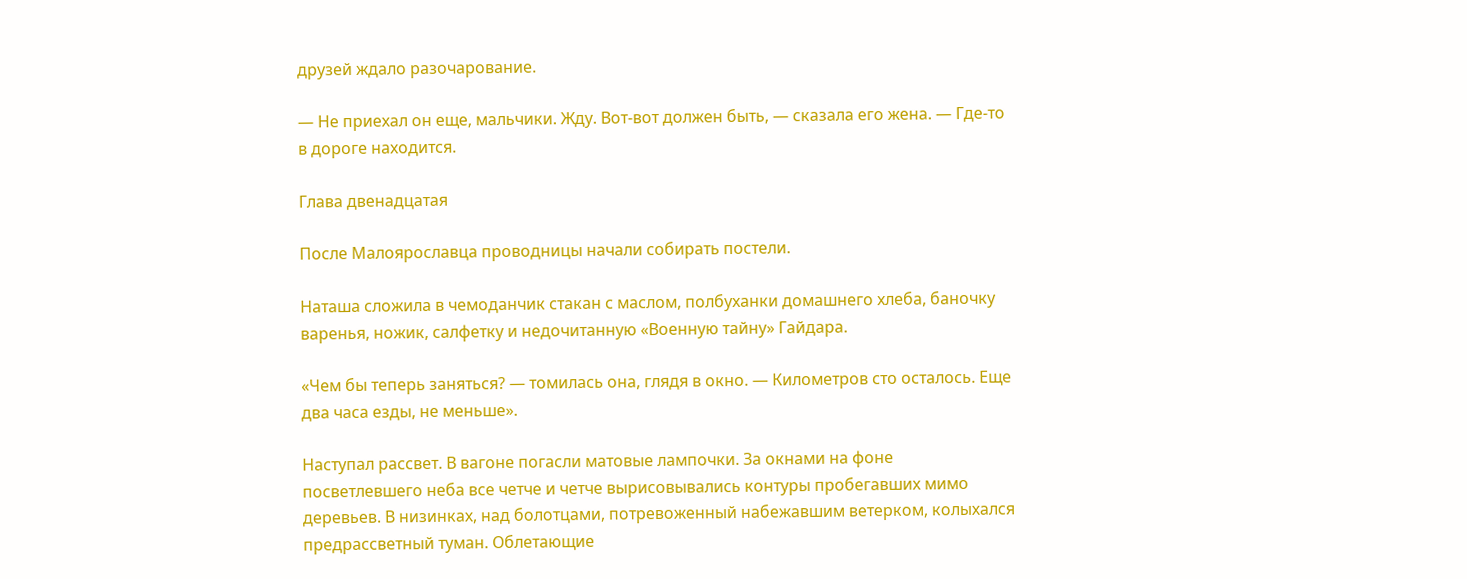друзей ждало разочарование.

— Не приехал он еще, мальчики. Жду. Вот-вот должен быть, — сказала его жена. — Где-то в дороге находится.

Глава двенадцатая

После Малоярославца проводницы начали собирать постели.

Наташа сложила в чемоданчик стакан с маслом, полбуханки домашнего хлеба, баночку варенья, ножик, салфетку и недочитанную «Военную тайну» Гайдара.

«Чем бы теперь заняться? — томилась она, глядя в окно. — Километров сто осталось. Еще два часа езды, не меньше».

Наступал рассвет. В вагоне погасли матовые лампочки. За окнами на фоне посветлевшего неба все четче и четче вырисовывались контуры пробегавших мимо деревьев. В низинках, над болотцами, потревоженный набежавшим ветерком, колыхался предрассветный туман. Облетающие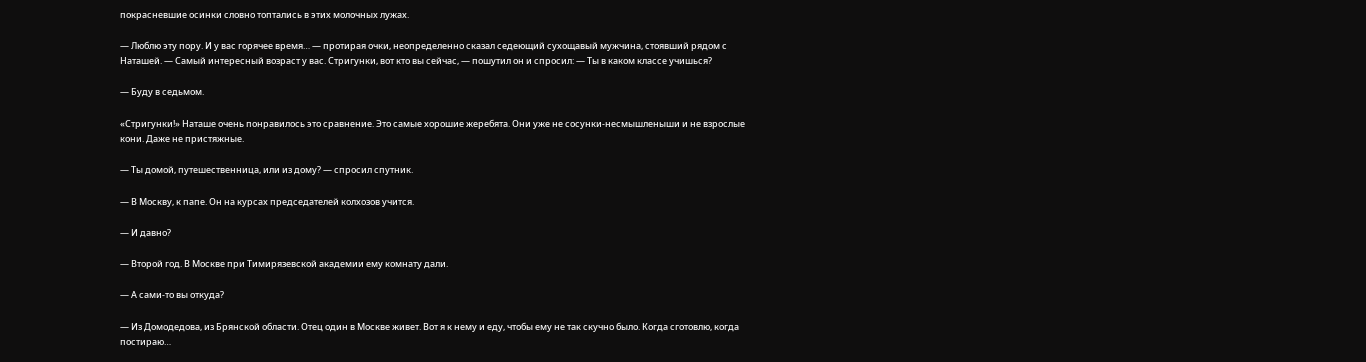покрасневшие осинки словно топтались в этих молочных лужах.

— Люблю эту пору. И у вас горячее время… — протирая очки, неопределенно сказал седеющий сухощавый мужчина, стоявший рядом с Наташей. — Самый интересный возраст у вас. Стригунки, вот кто вы сейчас, — пошутил он и спросил: — Ты в каком классе учишься?

— Буду в седьмом.

«Стригунки!» Наташе очень понравилось это сравнение. Это самые хорошие жеребята. Они уже не сосунки-несмышленыши и не взрослые кони. Даже не пристяжные.

— Ты домой, путешественница, или из дому? — спросил спутник.

— В Москву, к папе. Он на курсах председателей колхозов учится.

— И давно?

— Второй год. В Москве при Тимирязевской академии ему комнату дали.

— А сами-то вы откуда?

— Из Домодедова, из Брянской области. Отец один в Москве живет. Вот я к нему и еду, чтобы ему не так скучно было. Когда сготовлю, когда постираю…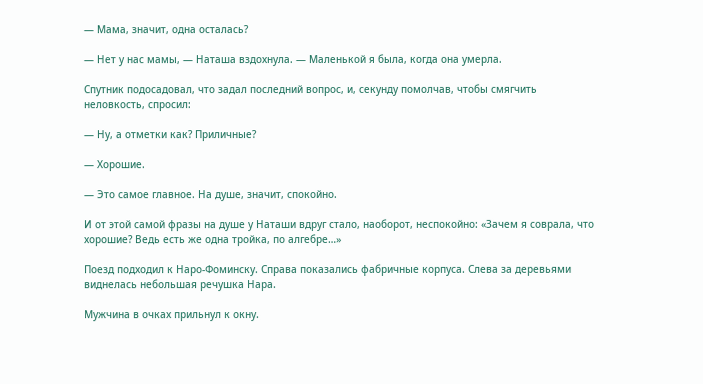— Мама, значит, одна осталась?

— Нет у нас мамы, — Наташа вздохнула. — Маленькой я была, когда она умерла.

Спутник подосадовал, что задал последний вопрос, и, секунду помолчав, чтобы смягчить неловкость, спросил:

— Ну, а отметки как? Приличные?

— Хорошие.

— Это самое главное. На душе, значит, спокойно.

И от этой самой фразы на душе у Наташи вдруг стало, наоборот, неспокойно: «Зачем я соврала, что хорошие? Ведь есть же одна тройка, по алгебре…»

Поезд подходил к Наро-Фоминску. Справа показались фабричные корпуса. Слева за деревьями виднелась небольшая речушка Нара.

Мужчина в очках прильнул к окну.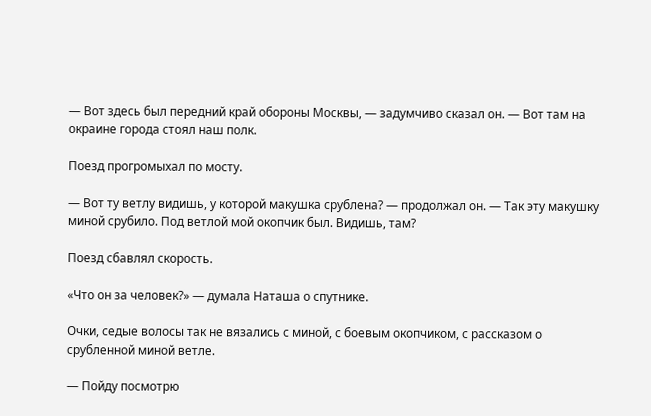— Вот здесь был передний край обороны Москвы, — задумчиво сказал он. — Вот там на окраине города стоял наш полк.

Поезд прогромыхал по мосту.

— Вот ту ветлу видишь, у которой макушка срублена? — продолжал он. — Так эту макушку миной срубило. Под ветлой мой окопчик был. Видишь, там?

Поезд сбавлял скорость.

«Что он за человек?» — думала Наташа о спутнике.

Очки, седые волосы так не вязались с миной, с боевым окопчиком, с рассказом о срубленной миной ветле.

— Пойду посмотрю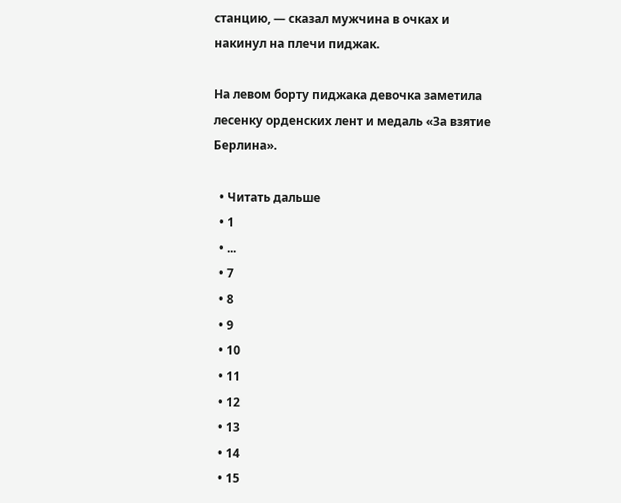станцию, — сказал мужчина в очках и накинул на плечи пиджак.

На левом борту пиджака девочка заметила лесенку орденских лент и медаль «За взятие Берлина».

  • Читать дальше
  • 1
  • ...
  • 7
  • 8
  • 9
  • 10
  • 11
  • 12
  • 13
  • 14
  • 15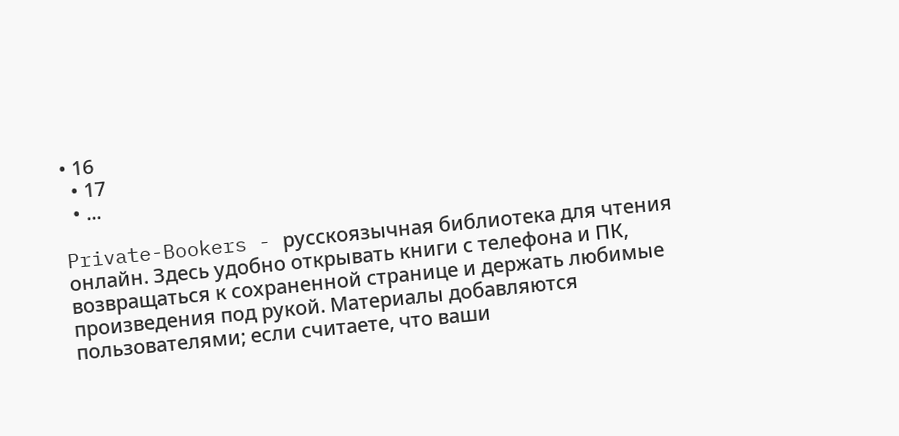• 16
  • 17
  • ...

Private-Bookers - русскоязычная библиотека для чтения онлайн. Здесь удобно открывать книги с телефона и ПК, возвращаться к сохраненной странице и держать любимые произведения под рукой. Материалы добавляются пользователями; если считаете, что ваши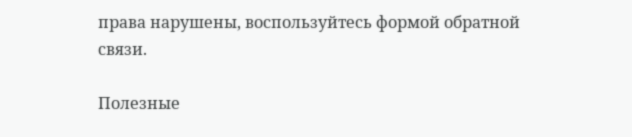права нарушены, воспользуйтесь формой обратной связи.

Полезные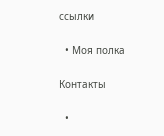ссылки

  • Моя полка

Контакты

  •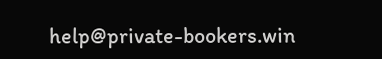help@private-bookers.win